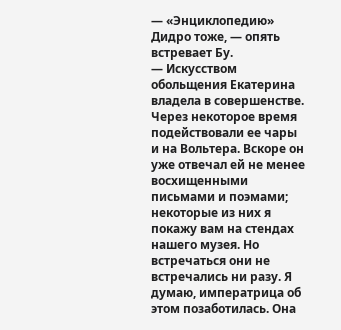— «Энциклопедию» Дидро тоже, — опять встревает Бу.
— Искусством обольщения Екатерина владела в совершенстве. Через некоторое время подействовали ее чары и на Вольтера. Вскоре он уже отвечал ей не менее восхищенными письмами и поэмами; некоторые из них я покажу вам на стендах нашего музея. Но встречаться они не встречались ни разу. Я думаю, императрица об этом позаботилась. Она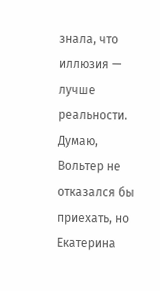знала, что иллюзия — лучше реальности. Думаю, Вольтер не отказался бы приехать, но Екатерина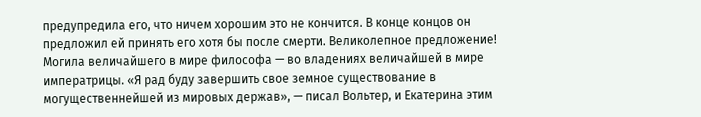предупредила его, что ничем хорошим это не кончится. В конце концов он предложил ей принять его хотя бы после смерти. Великолепное предложение! Могила величайшего в мире философа — во владениях величайшей в мире императрицы. «Я рад буду завершить свое земное существование в могущественнейшей из мировых держав», — писал Вольтер, и Екатерина этим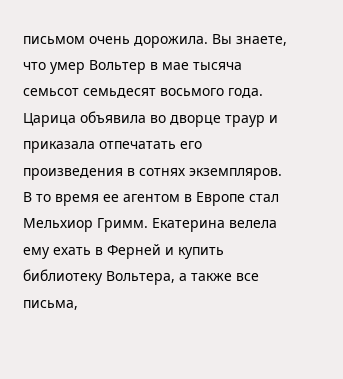письмом очень дорожила. Вы знаете, что умер Вольтер в мае тысяча семьсот семьдесят восьмого года. Царица объявила во дворце траур и приказала отпечатать его произведения в сотнях экземпляров. В то время ее агентом в Европе стал Мельхиор Гримм. Екатерина велела ему ехать в Ферней и купить библиотеку Вольтера, а также все письма,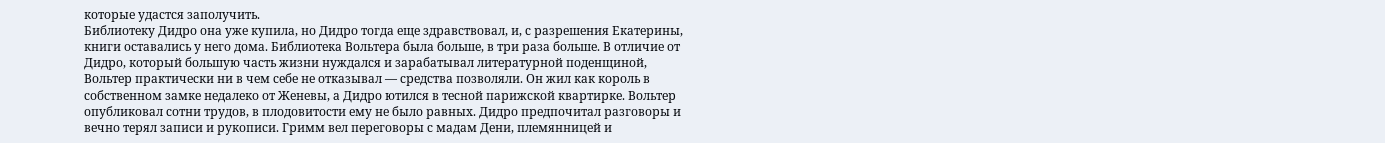которые удастся заполучить.
Библиотеку Дидро она уже купила, но Дидро тогда еще здравствовал, и, с разрешения Екатерины, книги оставались у него дома. Библиотека Вольтера была больше, в три раза больше. В отличие от Дидро, который большую часть жизни нуждался и зарабатывал литературной поденщиной, Вольтер практически ни в чем себе не отказывал — средства позволяли. Он жил как король в собственном замке недалеко от Женевы, а Дидро ютился в тесной парижской квартирке. Вольтер опубликовал сотни трудов, в плодовитости ему не было равных. Дидро предпочитал разговоры и вечно терял записи и рукописи. Гримм вел переговоры с мадам Дени, племянницей и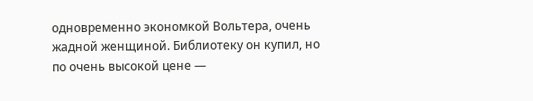одновременно экономкой Вольтера, очень жадной женщиной. Библиотеку он купил, но по очень высокой цене —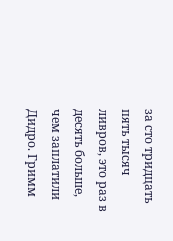за сто тридцать пять тысяч ливров, это раз в десять больше, чем заплатили Дидро. Гримм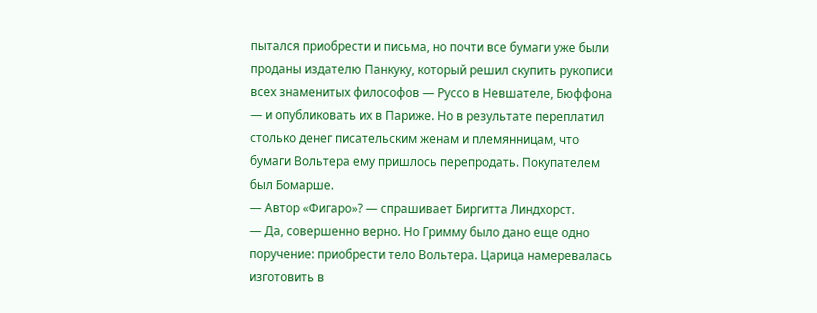пытался приобрести и письма, но почти все бумаги уже были проданы издателю Панкуку, который решил скупить рукописи всех знаменитых философов — Руссо в Невшателе, Бюффона — и опубликовать их в Париже. Но в результате переплатил столько денег писательским женам и племянницам, что бумаги Вольтера ему пришлось перепродать. Покупателем был Бомарше.
— Автор «Фигаро»? — спрашивает Биргитта Линдхорст.
— Да, совершенно верно. Но Гримму было дано еще одно поручение: приобрести тело Вольтера. Царица намеревалась изготовить в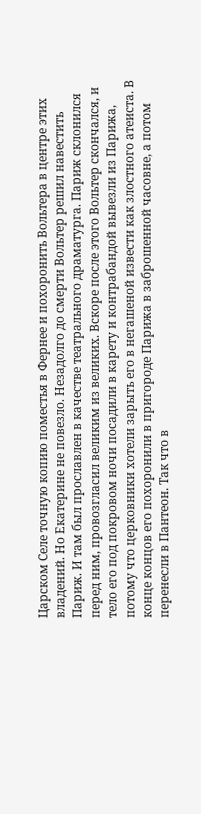Царском Селе точную копию поместья в Фернее и похоронить Вольтера в центре этих владений. Но Екатерине не повезло. Незадолго до смерти Вольтер решил навестить Париж. И там был прославлен в качестве театрального драматурга. Париж склонился перед ним, провозгласил великим из великих. Вскоре после этого Вольтер скончался, и тело его под покровом ночи посадили в карету и контрабандой вывезли из Парижа, потому что церковники хотели зарыть его в негашеной извести как злостного атеиста. В конце концов его похоронили в пригороде Парижа в заброшенной часовне, а потом перенесли в Пантеон. Так что в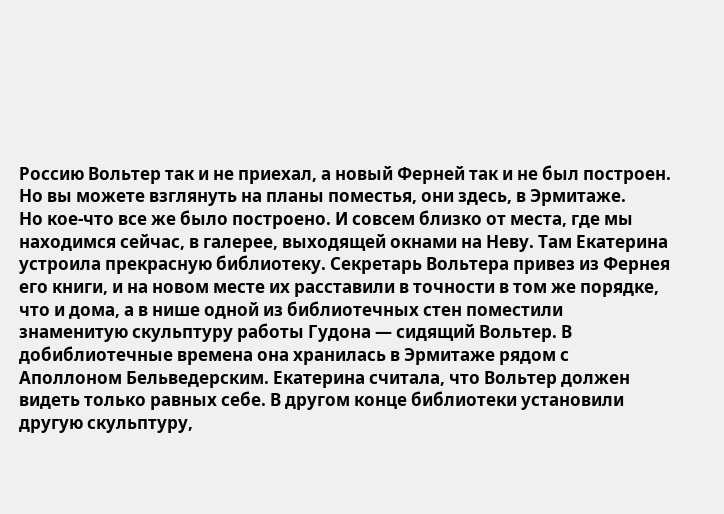Россию Вольтер так и не приехал, а новый Ферней так и не был построен. Но вы можете взглянуть на планы поместья, они здесь, в Эрмитаже.
Но кое-что все же было построено. И совсем близко от места, где мы находимся сейчас, в галерее, выходящей окнами на Неву. Там Екатерина устроила прекрасную библиотеку. Секретарь Вольтера привез из Фернея его книги, и на новом месте их расставили в точности в том же порядке, что и дома, а в нише одной из библиотечных стен поместили знаменитую скульптуру работы Гудона — сидящий Вольтер. В добиблиотечные времена она хранилась в Эрмитаже рядом с Аполлоном Бельведерским. Екатерина считала, что Вольтер должен видеть только равных себе. В другом конце библиотеки установили другую скульптуру,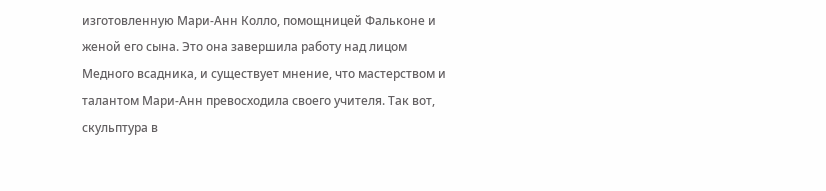изготовленную Мари-Анн Колло, помощницей Фальконе и женой его сына. Это она завершила работу над лицом Медного всадника, и существует мнение, что мастерством и талантом Мари-Анн превосходила своего учителя. Так вот, скульптура в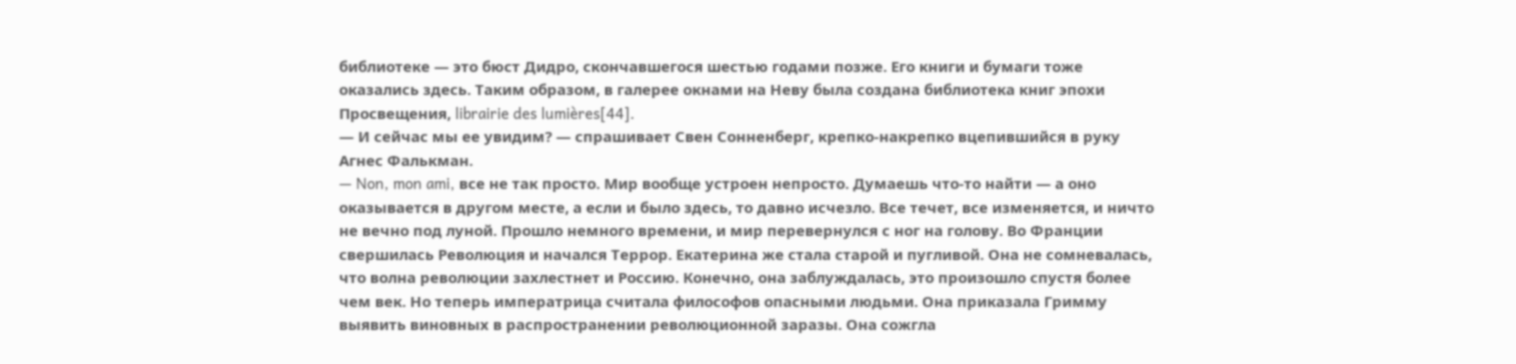библиотеке — это бюст Дидро, скончавшегося шестью годами позже. Его книги и бумаги тоже оказались здесь. Таким образом, в галерее окнами на Неву была создана библиотека книг эпохи Просвещения, librairie des lumières[44].
— И сейчас мы ее увидим? — спрашивает Свен Сонненберг, крепко-накрепко вцепившийся в руку Агнес Фалькман.
— Non, mon ami, все не так просто. Мир вообще устроен непросто. Думаешь что-то найти — а оно оказывается в другом месте, а если и было здесь, то давно исчезло. Все течет, все изменяется, и ничто не вечно под луной. Прошло немного времени, и мир перевернулся с ног на голову. Во Франции свершилась Революция и начался Террор. Екатерина же стала старой и пугливой. Она не сомневалась, что волна революции захлестнет и Россию. Конечно, она заблуждалась, это произошло спустя более чем век. Но теперь императрица считала философов опасными людьми. Она приказала Гримму выявить виновных в распространении революционной заразы. Она сожгла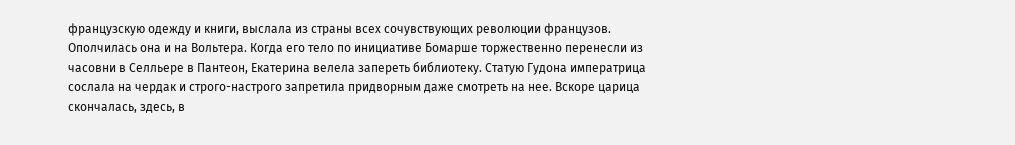французскую одежду и книги, выслала из страны всех сочувствующих революции французов. Ополчилась она и на Вольтера. Когда его тело по инициативе Бомарше торжественно перенесли из часовни в Селльере в Пантеон, Екатерина велела запереть библиотеку. Статую Гудона императрица сослала на чердак и строго-настрого запретила придворным даже смотреть на нее. Вскоре царица скончалась, здесь, в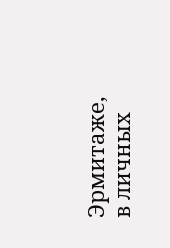Эрмитаже, в личных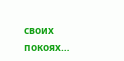своих покоях…